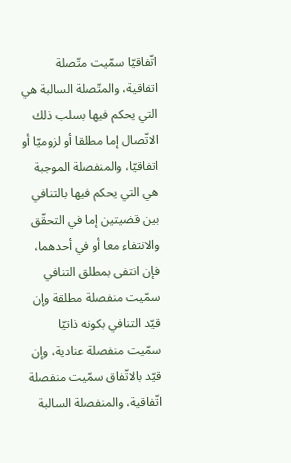اتّفاقيّا سمّيت متّصلة اتفاقية، والمتّصلة السالبة هي التي يحكم فيها بسلب ذلك الاتّصال إما مطلقا أو لزوميّا أو اتفاقيّا، والمنفصلة الموجبة هي التي يحكم فيها بالتنافي بين قضيتين إما في التحقّق والانتفاء معا أو في أحدهما، فإن انتفى بمطلق التنافي سمّيت منفصلة مطلقة وإن قيّد التنافي بكونه ذاتيّا سمّيت منفصلة عنادية، وإن قيّد بالاتّفاق سمّيت منفصلة اتّفاقية، والمنفصلة السالبة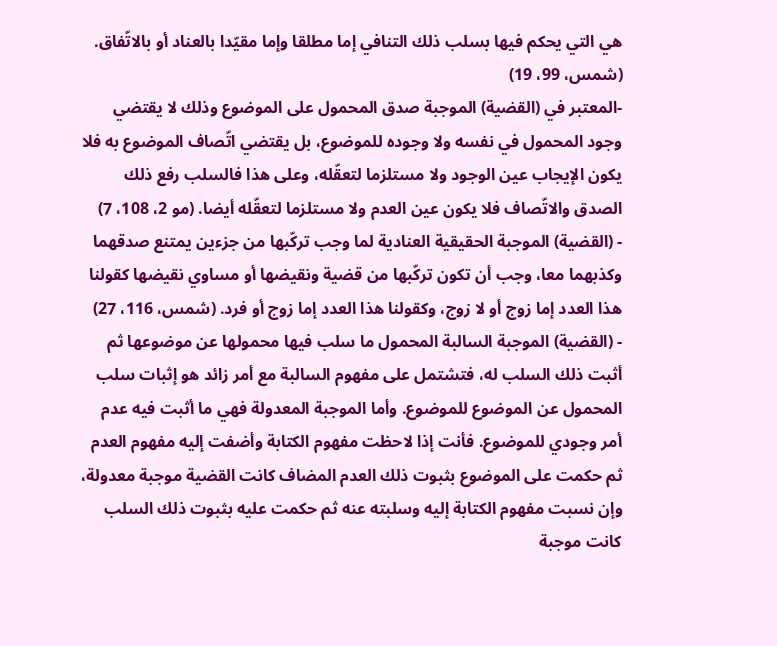هي التي يحكم فيها بسلب ذلك التنافي إما مطلقا وإما مقيّدا بالعناد أو بالاتّفاق. (شمس، 99، 19)
-المعتبر في (القضية) الموجبة صدق المحمول على الموضوع وذلك لا يقتضي وجود المحمول في نفسه ولا وجوده للموضوع، بل يقتضي اتّصاف الموضوع به فلا يكون الإيجاب عين الوجود ولا مستلزما لتعقّله، وعلى هذا فالسلب رفع ذلك الصدق والاتّصاف فلا يكون عين العدم ولا مستلزما لتعقّله أيضا. (مو 2، 108، 7)
- (القضية) الموجبة الحقيقية العنادية لما وجب تركّبها من جزءين يمتنع صدقهما وكذبهما معا، وجب أن تكون تركّبها من قضية ونقيضها أو مساوي نقيضها كقولنا هذا العدد إما زوج أو لا زوج، وكقولنا هذا العدد إما زوج أو فرد. (شمس، 116، 27)
- (القضية) الموجبة السالبة المحمول ما سلب فيها محمولها عن موضوعها ثم أثبت ذلك السلب له، فتشتمل على مفهوم السالبة مع أمر زائد هو إثبات سلب المحمول عن الموضوع للموضوع. وأما الموجبة المعدولة فهي ما أثبت فيه عدم أمر وجودي للموضوع. فأنت إذا لاحظت مفهوم الكتابة وأضفت إليه مفهوم العدم ثم حكمت على الموضوع بثبوت ذلك العدم المضاف كانت القضية موجبة معدولة، وإن نسبت مفهوم الكتابة إليه وسلبته عنه ثم حكمت عليه بثبوت ذلك السلب كانت موجبة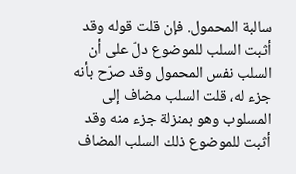سالبة المحمول. فإن قلت قوله وقد أثبت السلب للموضوع دلّ على أن السلب نفس المحمول وقد صرّح بأنه جزء له، قلت السلب مضاف إلى المسلوب وهو بمنزلة جزء منه وقد أثبت للموضوع ذلك السلب المضاف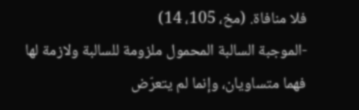فلا منافاة. (مخ، 105، 14)
-الموجبة السالبة المحمول ملزومة للسالبة ولازمة لها فهما متساويان، وإنما لم يتعرّض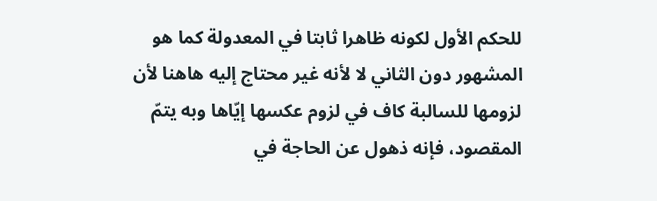للحكم الأول لكونه ظاهرا ثابتا في المعدولة كما هو المشهور دون الثاني لا لأنه غير محتاج إليه هاهنا لأن لزومها للسالبة كاف في لزوم عكسها إيّاها وبه يتمّ المقصود، فإنه ذهول عن الحاجة في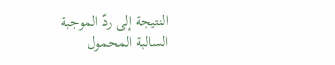النتيجة إلى ردّ الموجبة السالبة المحمول